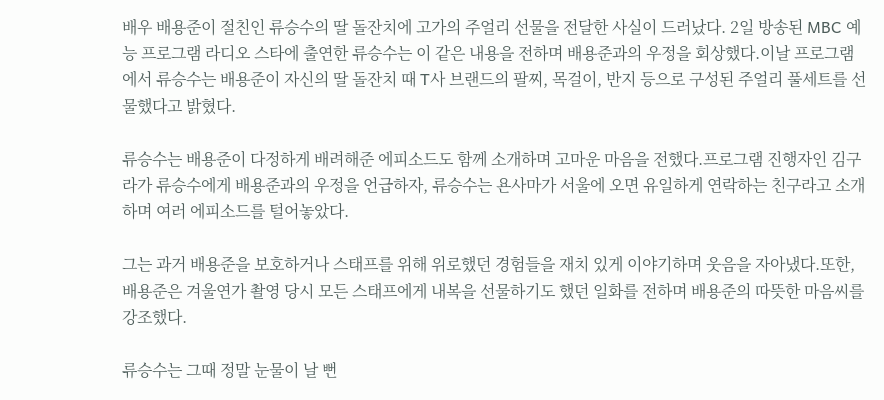배우 배용준이 절친인 류승수의 딸 돌잔치에 고가의 주얼리 선물을 전달한 사실이 드러났다. 2일 방송된 MBC 예능 프로그램 라디오 스타에 출연한 류승수는 이 같은 내용을 전하며 배용준과의 우정을 회상했다.이날 프로그램에서 류승수는 배용준이 자신의 딸 돌잔치 때 T사 브랜드의 팔찌, 목걸이, 반지 등으로 구성된 주얼리 풀세트를 선물했다고 밝혔다.

류승수는 배용준이 다정하게 배려해준 에피소드도 함께 소개하며 고마운 마음을 전했다.프로그램 진행자인 김구라가 류승수에게 배용준과의 우정을 언급하자, 류승수는 욘사마가 서울에 오면 유일하게 연락하는 친구라고 소개하며 여러 에피소드를 털어놓았다.

그는 과거 배용준을 보호하거나 스태프를 위해 위로했던 경험들을 재치 있게 이야기하며 웃음을 자아냈다.또한, 배용준은 겨울연가 촬영 당시 모든 스태프에게 내복을 선물하기도 했던 일화를 전하며 배용준의 따뜻한 마음씨를 강조했다.

류승수는 그때 정말 눈물이 날 뻔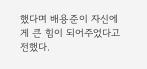했다며 배용준이 자신에게 큰 힘이 되어주었다고 전했다.